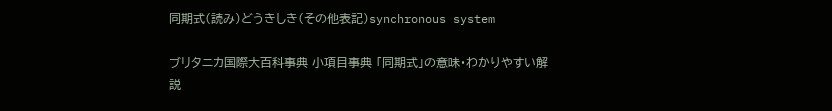同期式(読み)どうきしき(その他表記)synchronous system

ブリタニカ国際大百科事典 小項目事典 「同期式」の意味・わかりやすい解説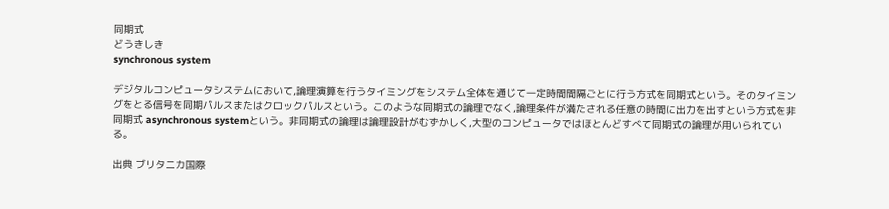同期式
どうきしき
synchronous system

デジタルコンピュータシステムにおいて,論理演算を行うタイミングをシステム全体を通じて一定時間間隔ごとに行う方式を同期式という。そのタイミングをとる信号を同期パルスまたはクロックパルスという。このような同期式の論理でなく,論理条件が満たされる任意の時間に出力を出すという方式を非同期式 asynchronous systemという。非同期式の論理は論理設計がむずかしく,大型のコンピュータではほとんどすべて同期式の論理が用いられている。

出典 ブリタニカ国際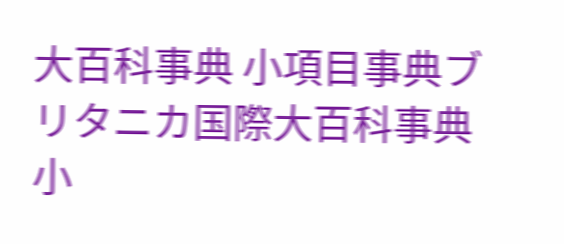大百科事典 小項目事典ブリタニカ国際大百科事典 小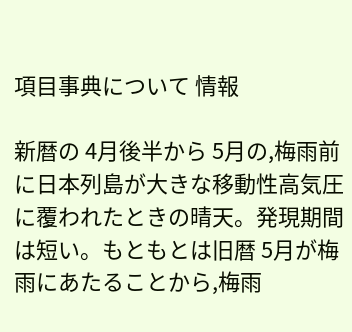項目事典について 情報

新暦の 4月後半から 5月の,梅雨前に日本列島が大きな移動性高気圧に覆われたときの晴天。発現期間は短い。もともとは旧暦 5月が梅雨にあたることから,梅雨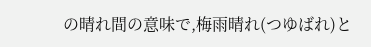の晴れ間の意味で,梅雨晴れ(つゆばれ)と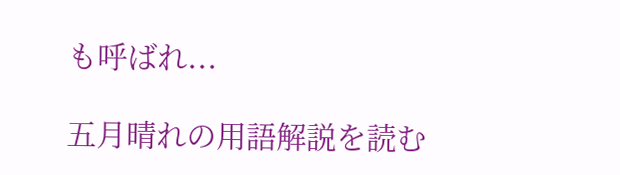も呼ばれ...

五月晴れの用語解説を読む